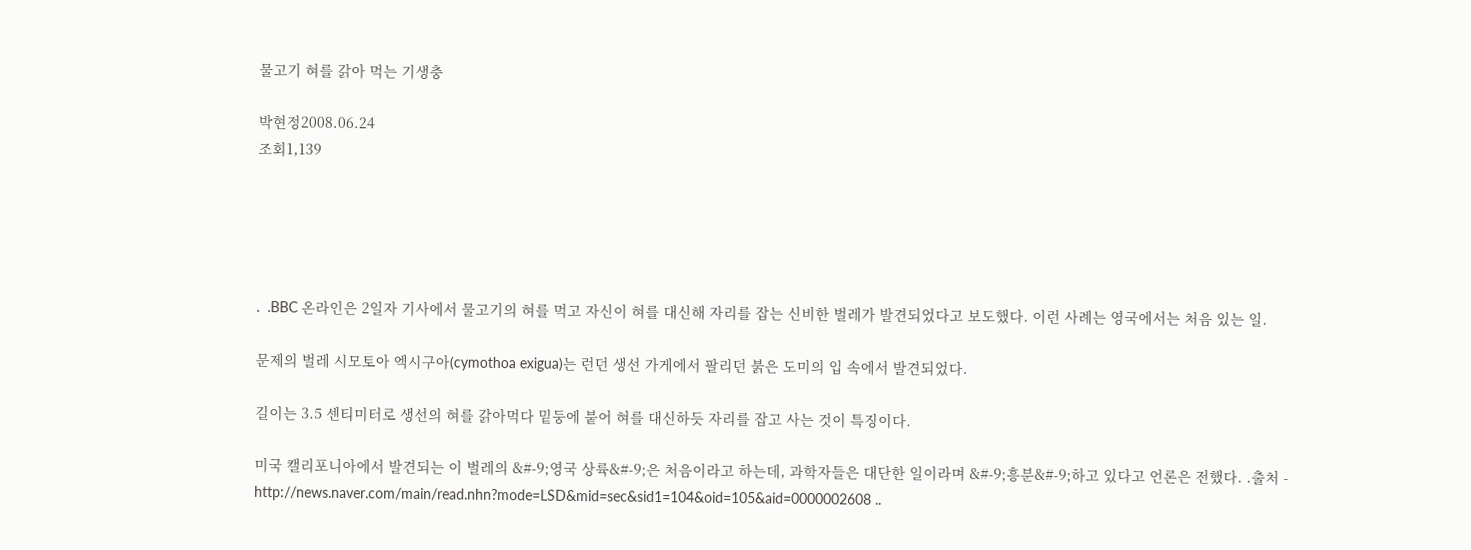물고기 혀를 갉아 먹는 기생충

박현정2008.06.24
조회1,139





.  .BBC 온라인은 2일자 기사에서 물고기의 혀를 먹고 자신이 혀를 대신해 자리를 잡는 신비한 벌레가 발견되었다고 보도했다. 이런 사례는 영국에서는 처음 있는 일.

문제의 벌레 시모토아 엑시구아(cymothoa exigua)는 런던 생선 가게에서 팔리던 붉은 도미의 입 속에서 발견되었다.

길이는 3.5 센티미터로 생선의 혀를 갉아먹다 밑둥에 붙어 혀를 대신하듯 자리를 잡고 사는 것이 특징이다.

미국 캘리포니아에서 발견되는 이 벌레의 &#-9;영국 상륙&#-9;은 처음이라고 하는데, 과학자들은 대단한 일이라며 &#-9;흥분&#-9;하고 있다고 언론은 전했다. .출처 - http://news.naver.com/main/read.nhn?mode=LSD&mid=sec&sid1=104&oid=105&aid=0000002608 ..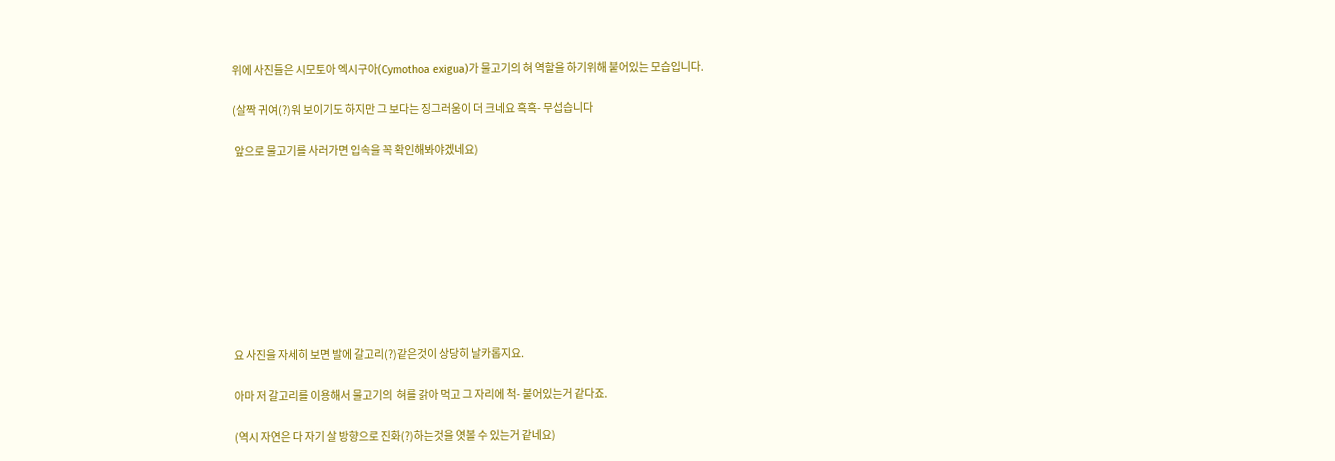위에 사진들은 시모토아 엑시구아(Cymothoa exigua)가 물고기의 혀 역할을 하기위해 붙어있는 모습입니다.

(살짝 귀여(?)워 보이기도 하지만 그 보다는 징그러움이 더 크네요 흑흑- 무섭습니다

 앞으로 물고기를 사러가면 입속을 꼭 확인해봐야겠네요)









요 사진을 자세히 보면 발에 갈고리(?)같은것이 상당히 날카롭지요.

아마 저 갈고리를 이용해서 물고기의  혀를 갉아 먹고 그 자리에 척- 붙어있는거 같다죠.

(역시 자연은 다 자기 살 방향으로 진화(?)하는것을 엿볼 수 있는거 같네요)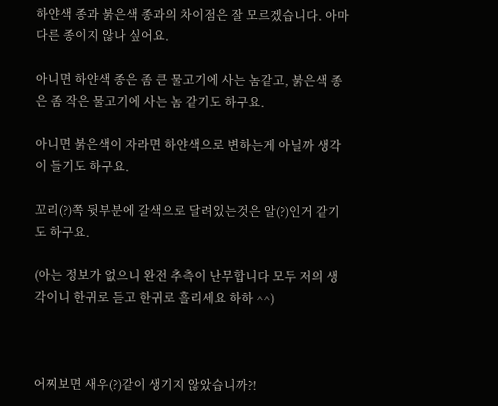하얀색 종과 붉은색 종과의 차이점은 잘 모르겠습니다. 아마 다른 종이지 않나 싶어요.

아니면 하얀색 종은 좀 큰 물고기에 사는 놈같고, 붉은색 종은 좀 작은 물고기에 사는 놈 같기도 하구요.

아니면 붉은색이 자라면 하얀색으로 변하는게 아닐까 생각이 들기도 하구요.

꼬리(?)쪽 뒷부분에 갈색으로 달려있는것은 알(?)인거 같기도 하구요.

(아는 정보가 없으니 완전 추측이 난무합니다 모두 저의 생각이니 한귀로 듣고 한귀로 흘리세요 하하 ^^)



어찌보면 새우(?)같이 생기지 않았습니까?!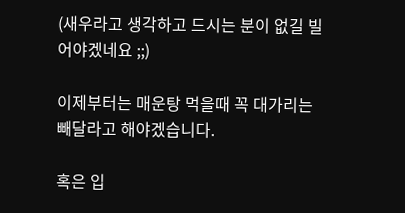(새우라고 생각하고 드시는 분이 없길 빌어야겠네요 ;;)

이제부터는 매운탕 먹을때 꼭 대가리는 빼달라고 해야겠습니다.

혹은 입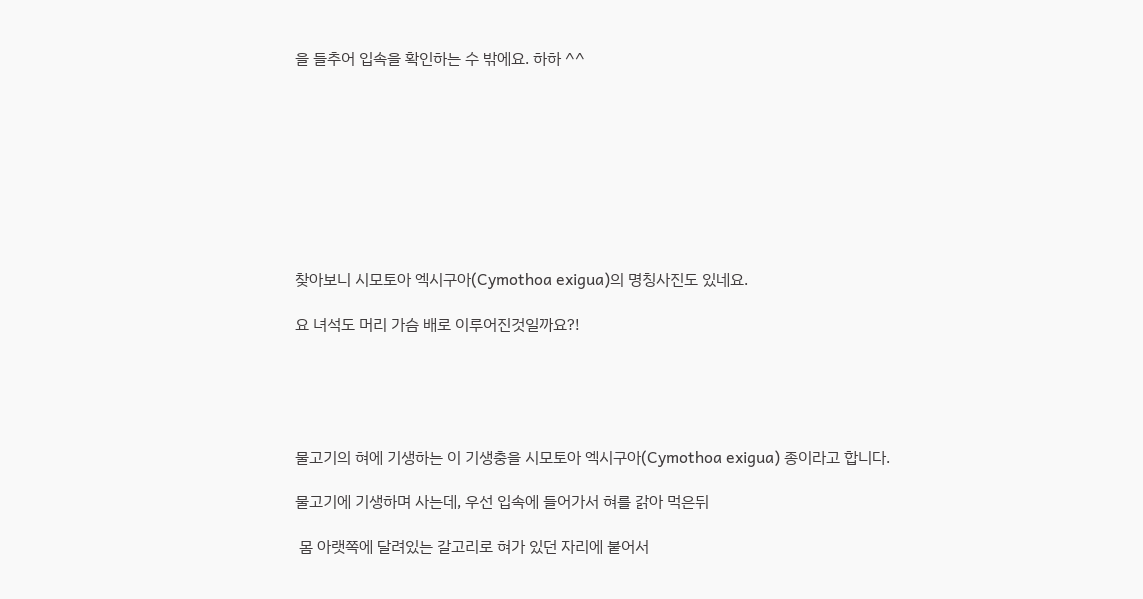을 들추어 입속을 확인하는 수 밖에요. 하하 ^^









찾아보니 시모토아 엑시구아(Cymothoa exigua)의 명칭사진도 있네요.

요 녀석도 머리 가슴 배로 이루어진것일까요?!





물고기의 혀에 기생하는 이 기생충을 시모토아 엑시구아(Cymothoa exigua) 종이라고 합니다.

물고기에 기생하며 사는데, 우선 입속에 들어가서 혀를 갉아 먹은뒤

 몸 아랫쪽에 달려있는 갈고리로 혀가 있던 자리에 붙어서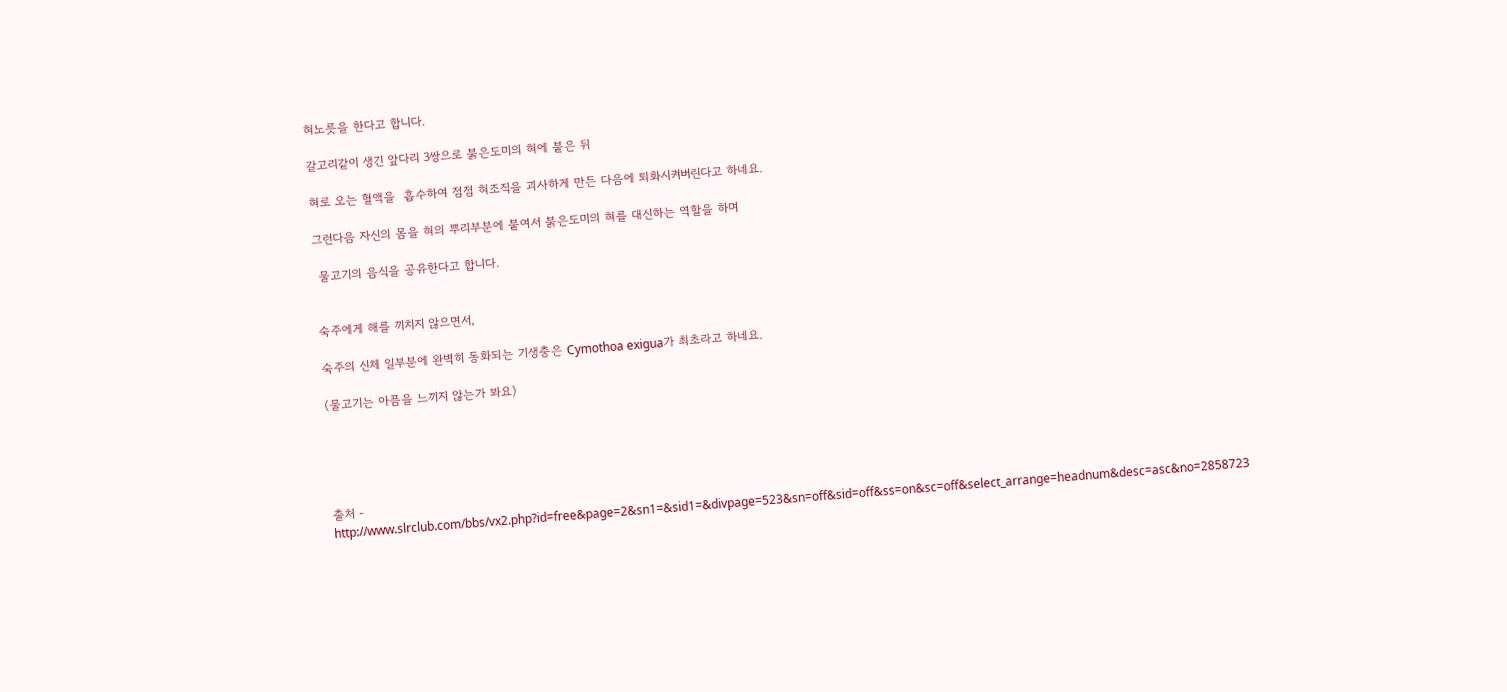혀노릇을 한다고 합니다.

갈고리같이 생긴 앞다리 3쌍으로 붉은도미의 혀에 붙은 뒤

혀로 오는 혈액을  흡수하여 점점 혀조직을 괴사하게 만든 다음에 퇴화시켜버린다고 하네요.

그런다음 자신의 몸을 혀의 뿌리부분에 붙여서 붉은도미의 혀를 대신하는 역할을 하며

 물고기의 음식을 공유한다고 합니다.


숙주에게 해를 끼치지 않으면서,

숙주의 신체 일부분에 완벽히 동화되는 기생충은 Cymothoa exigua가 최초라고 하네요.

(물고기는 아픔을 느끼지 않는가 봐요)





출처 - http://www.slrclub.com/bbs/vx2.php?id=free&page=2&sn1=&sid1=&divpage=523&sn=off&sid=off&ss=on&sc=off&select_arrange=headnum&desc=asc&no=2858723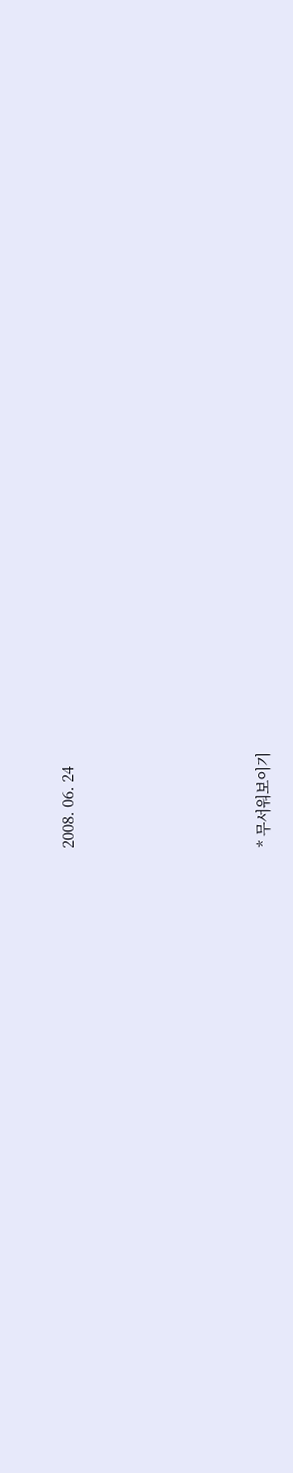2008. 06. 24





* 무서워보이기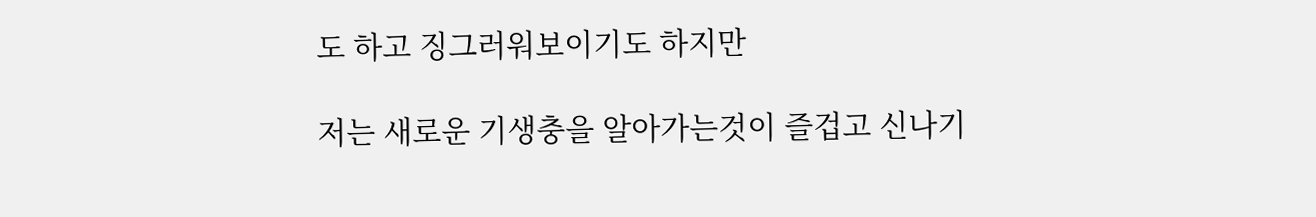도 하고 징그러워보이기도 하지만

저는 새로운 기생충을 알아가는것이 즐겁고 신나기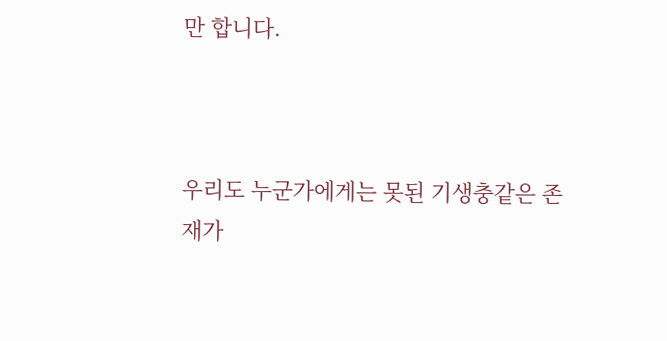만 합니다.



우리도 누군가에게는 못된 기생충같은 존재가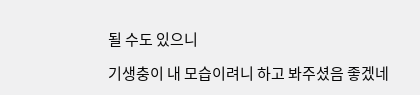될 수도 있으니

기생충이 내 모습이려니 하고 봐주셨음 좋겠네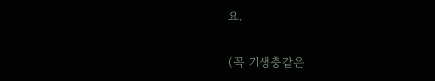요.

(꼭 기생충같은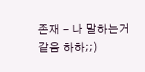존재 - 나 말하는거 같음 하하;;)